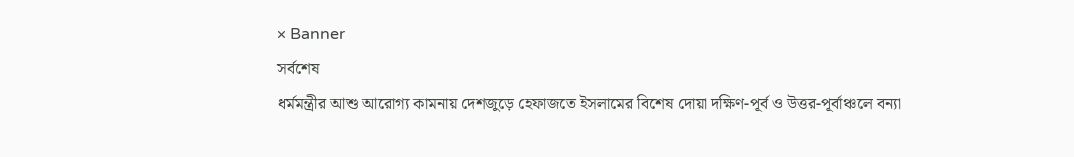× Banner
সর্বশেষ
ধর্মমন্ত্রীর আশু আরোগ্য কামনায় দেশজুড়ে হেফাজতে ইসলামের বিশেষ দোয়া দক্ষিণ-পূর্ব ও উত্তর-পূর্বাঞ্চলে বন্যা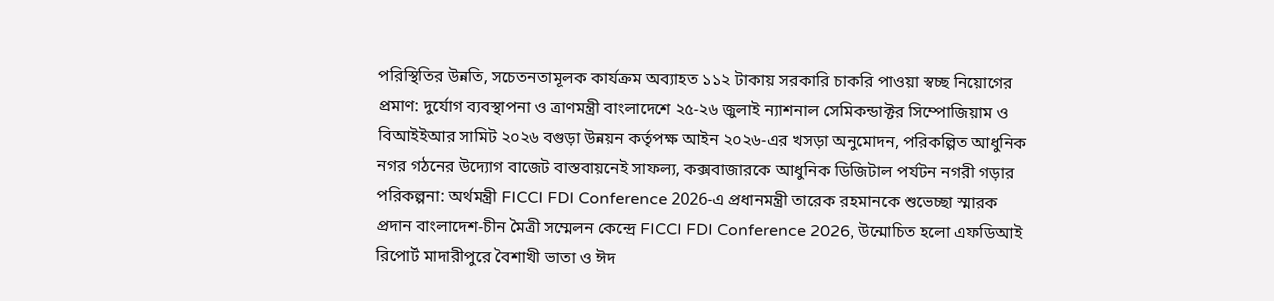পরিস্থিতির উন্নতি, সচেতনতামূলক কার্যক্রম অব্যাহত ১১২ টাকায় সরকারি চাকরি পাওয়া স্বচ্ছ নিয়োগের প্রমাণ: দুর্যোগ ব্যবস্থাপনা ও ত্রাণমন্ত্রী বাংলাদেশে ২৫-২৬ জুলাই ন্যাশনাল সেমিকন্ডাক্টর সিম্পোজিয়াম ও বিআইইআর সামিট ২০২৬ বগুড়া উন্নয়ন কর্তৃপক্ষ আইন ২০২৬-এর খসড়া অনুমোদন, পরিকল্পিত আধুনিক নগর গঠনের উদ্যোগ বাজেট বাস্তবায়নেই সাফল্য, কক্সবাজারকে আধুনিক ডিজিটাল পর্যটন নগরী গড়ার পরিকল্পনা: অর্থমন্ত্রী FICCI FDI Conference 2026-এ প্রধানমন্ত্রী তারেক রহমানকে শুভেচ্ছা স্মারক প্রদান বাংলাদেশ-চীন মৈত্রী সম্মেলন কেন্দ্রে FICCI FDI Conference 2026, উন্মোচিত হলো এফডিআই রিপোর্ট মাদারীপুরে বৈশাখী ভাতা ও ঈদ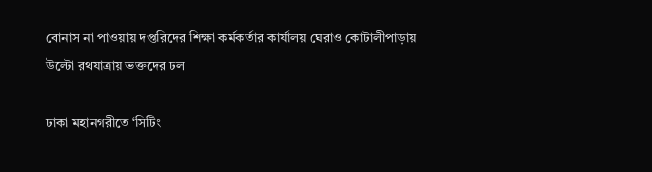বোনাস না পাওয়ায় দপ্তরিদের শিক্ষা কর্মকর্তার কার্যালয় ঘেরাও কোটালীপাড়ায় উল্টো রথযাত্রায় ভক্তদের ঢল

ঢাকা মহানগরীতে ‘সিটিং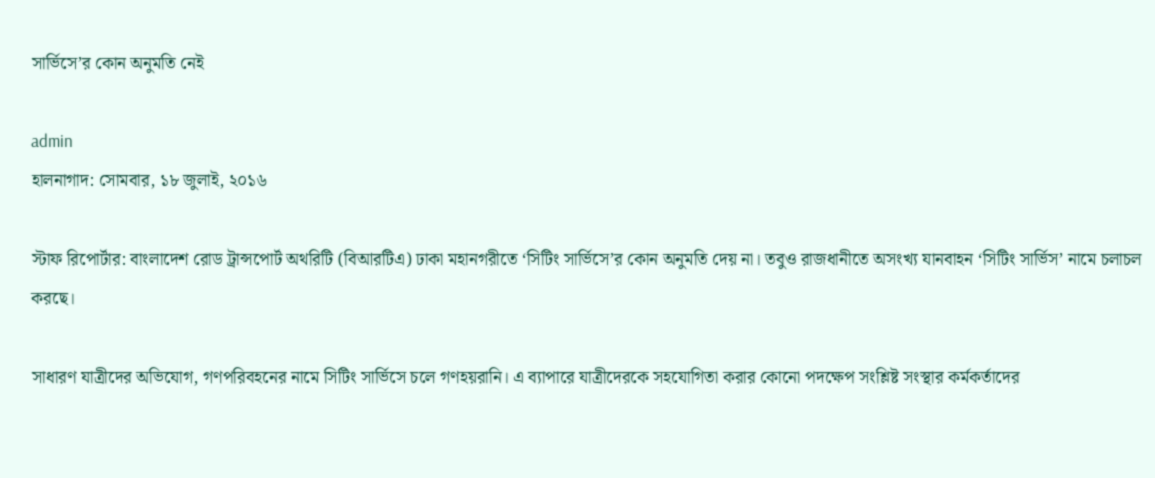সার্ভিসে’র কোন অনুমতি নেই

admin
হালনাগাদ: সোমবার, ১৮ জুলাই, ২০১৬

স্টাফ রিপোর্টার: বাংলাদেশ রোড ট্রান্সপোর্ট অথরিটি (বিআরটিএ) ঢাকা মহানগরীতে ‘সিটিং সার্ভিসে’র কোন অনুমতি দেয় না। তবুও রাজধানীতে অসংখ্য যানবাহন ‘সিটিং সার্ভিস’ নামে চলাচল করছে।

সাধারণ যাত্রীদের অভিযোগ, গণপরিবহনের নামে সিটিং সার্ভিসে চলে গণহয়রানি। এ ব্যাপারে যাত্রীদেরকে সহযোগিতা করার কোনো পদক্ষেপ সংশ্লিষ্ট সংস্থার কর্মকর্তাদের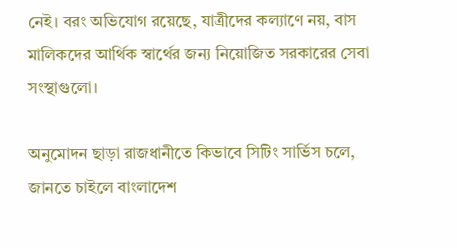নেই। বরং অভিযোগ রয়েছে, যাত্রীদের কল্যাণে নয়, বাস মালিকদের আর্থিক স্বার্থের জন্য নিয়োজিত সরকারের সেবা সংস্থাগুলো।

অনুমোদন ছাড়া রাজধানীতে কিভাবে সিটিং সার্ভিস চলে, জানতে চাইলে বাংলাদেশ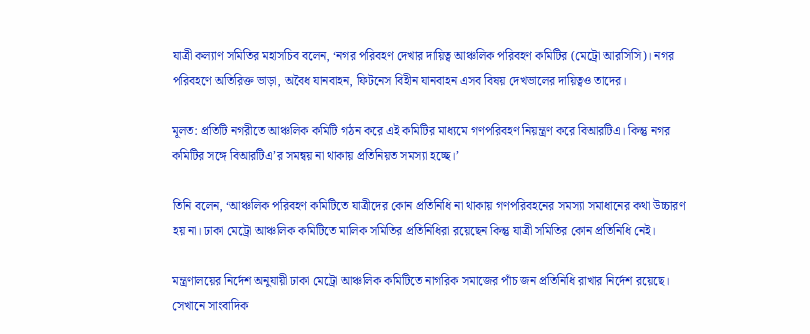যাত্রী কল্যাণ সমিতির মহাসচিব বলেন, ‘নগর পরিবহণ দেখার দায়িত্ব আঞ্চলিক পরিবহণ কমিটির (মেট্রো আরসিসি)। নগর পরিবহণে অতিরিক্ত ভাড়া, অবৈধ যানবাহন, ফিটনেস বিহীন যানবাহন এসব বিষয় দেখভালের দায়িত্বও তাদের।

মূলত: প্রতিটি নগরীতে আঞ্চলিক কমিটি গঠন করে এই কমিটির মাধ্যমে গণপরিবহণ নিয়ন্ত্রণ করে বিআরটিএ। কিন্তু নগর কমিটির সঙ্গে বিআরটিএ’র সমন্বয় না থাকায় প্রতিনিয়ত সমস্যা হচ্ছে।’

তিনি বলেন, ‘আঞ্চলিক পরিবহণ কমিটিতে যাত্রীদের কোন প্রতিনিধি না থাকায় গণপরিবহনের সমস্যা সমাধানের কথা উচ্চারণ হয় না। ঢাকা মেট্রো আঞ্চলিক কমিটিতে মালিক সমিতির প্রতিনিধিরা রয়েছেন কিন্তু যাত্রী সমিতির কোন প্রতিনিধি নেই।

মন্ত্রণালয়ের নির্দেশ অনুযায়ী ঢাকা মেট্রো আঞ্চলিক কমিটিতে নাগরিক সমাজের পাঁচ জন প্রতিনিধি রাখার নির্দেশ রয়েছে। সেখানে সাংবাদিক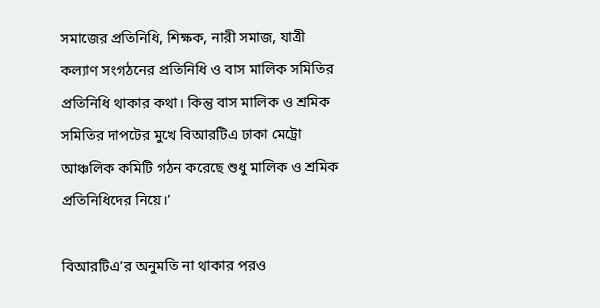সমাজের প্রতিনিধি, শিক্ষক, নারী সমাজ, যাত্রী কল্যাণ সংগঠনের প্রতিনিধি ও বাস মালিক সমিতির প্রতিনিধি থাকার কথা। কিন্তু বাস মালিক ও শ্রমিক সমিতির দাপটের মুখে বিআরটিএ ঢাকা মেট্রো আঞ্চলিক কমিটি গঠন করেছে শুধু মালিক ও শ্রমিক প্রতিনিধিদের নিয়ে।’

বিআরটিএ’র অনুমতি না থাকার পরও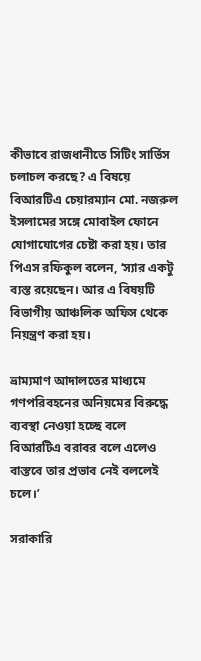কীভাবে রাজধানীতে সিটিং সার্ভিস চলাচল করছে? এ বিষয়ে বিআরটিএ চেয়ারম্যান মো. নজরুল ইসলামের সঙ্গে মোবাইল ফোনে যোগাযোগের চেষ্টা করা হয়। তার পিএস রফিকুল বলেন, ‘স্যার একটু ব্যস্ত রয়েছেন। আর এ বিষয়টি বিভাগীয় আঞ্চলিক অফিস থেকে নিয়ন্ত্রণ করা হয়।

ভ্রাম্যমাণ আদালতের মাধ্যমে গণপরিবহনের অনিয়মের বিরুদ্ধে ব্যবস্থা নেওয়া হচ্ছে বলে বিআরটিএ বরাবর বলে এলেও বাস্তবে তার প্রভাব নেই বললেই চলে।’

সরাকারি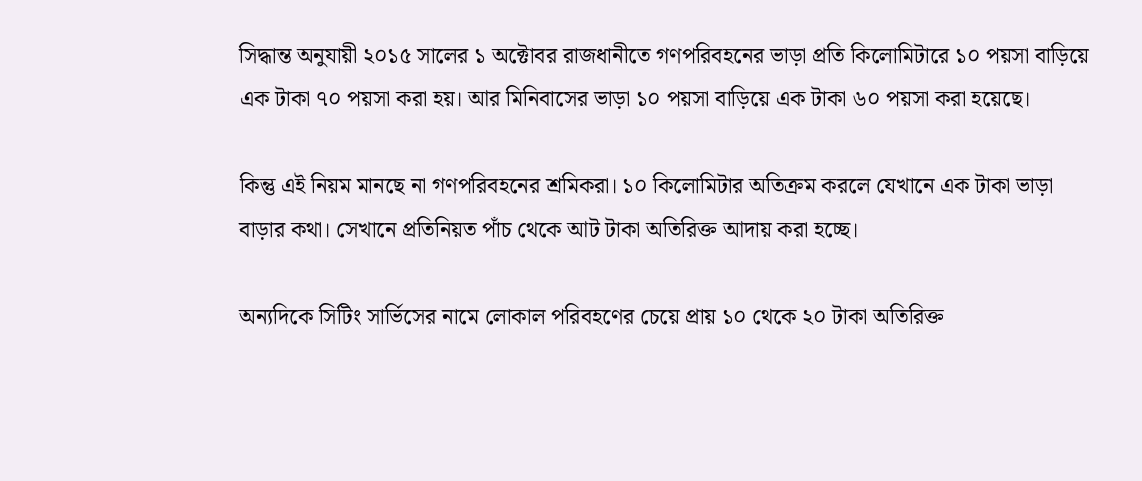সিদ্ধান্ত অনুযায়ী ২০১৫ সালের ১ অক্টোবর রাজধানীতে গণপরিবহনের ভাড়া প্রতি কিলোমিটারে ১০ পয়সা বাড়িয়ে এক টাকা ৭০ পয়সা করা হয়। আর মিনিবাসের ভাড়া ১০ পয়সা বাড়িয়ে এক টাকা ৬০ পয়সা করা হয়েছে।

কিন্তু এই নিয়ম মানছে না গণপরিবহনের শ্রমিকরা। ১০ কিলোমিটার অতিক্রম করলে যেখানে এক টাকা ভাড়া বাড়ার কথা। সেখানে প্রতিনিয়ত পাঁচ থেকে আট টাকা অতিরিক্ত আদায় করা হচ্ছে।

অন্যদিকে সিটিং সার্ভিসের নামে লোকাল পরিবহণের চেয়ে প্রায় ১০ থেকে ২০ টাকা অতিরিক্ত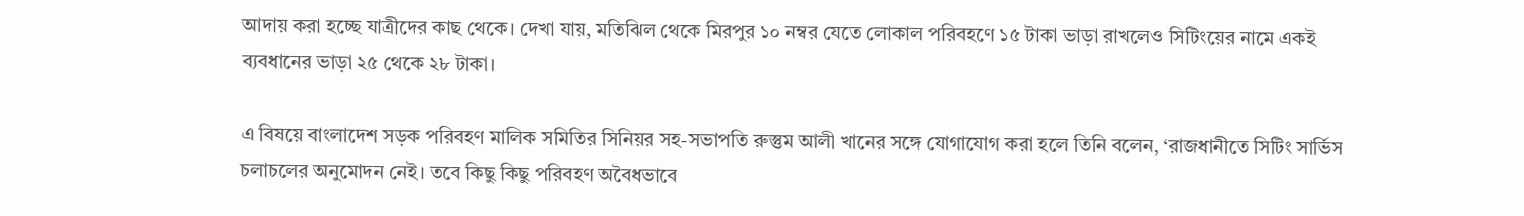আদায় করা হচ্ছে যাত্রীদের কাছ থেকে। দেখা যায়, মতিঝিল থেকে মিরপুর ১০ নম্বর যেতে লোকাল পরিবহণে ১৫ টাকা ভাড়া রাখলেও সিটিংয়ের নামে একই ব্যবধানের ভাড়া ২৫ থেকে ২৮ টাকা।

এ বিষয়ে বাংলাদেশ সড়ক পরিবহণ মালিক সমিতির সিনিয়র সহ-সভাপতি রুস্তুম আলী খানের সঙ্গে যোগাযোগ করা হলে তিনি বলেন, ‘রাজধানীতে সিটিং সার্ভিস চলাচলের অনুমোদন নেই। তবে কিছু কিছু পরিবহণ অবৈধভাবে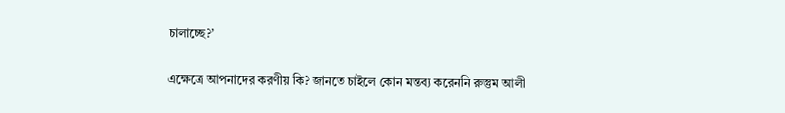চালাচ্ছে?’

এক্ষেত্রে আপনাদের করণীয় কি? জানতে চাইলে কোন মন্তব্য করেননি রুস্তুম আলী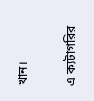খান।


এ ক্যটাগরির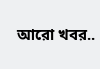আরো খবর..